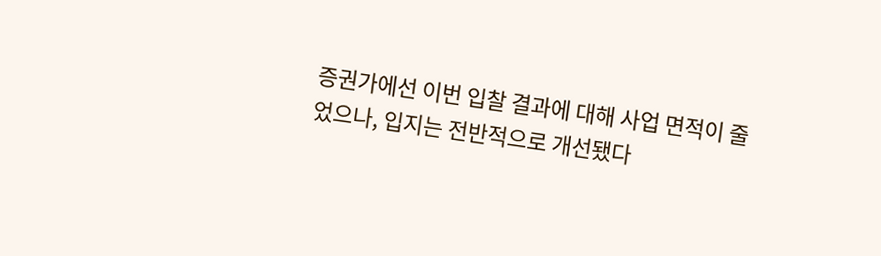증권가에선 이번 입찰 결과에 대해 사업 면적이 줄었으나, 입지는 전반적으로 개선됐다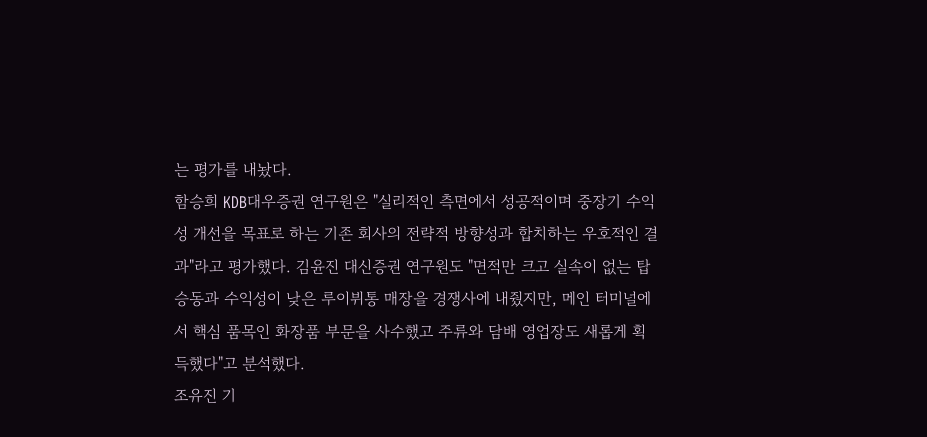는 평가를 내놨다.
함승희 KDB대우증권 연구원은 "실리적인 측면에서 성공적이며 중장기 수익성 개선을 목표로 하는 기존 회사의 전략적 방향성과 합치하는 우호적인 결과"라고 평가했다. 김윤진 대신증권 연구원도 "면적만 크고 실속이 없는 탑승동과 수익성이 낮은 루이뷔통 매장을 경쟁사에 내줬지만, 메인 터미널에서 핵심 품목인 화장품 부문을 사수했고 주류와 담배 영업장도 새롭게 획득했다"고 분석했다.
조유진 기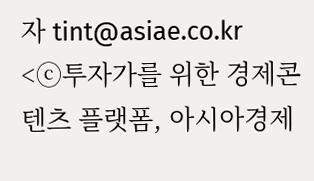자 tint@asiae.co.kr
<ⓒ투자가를 위한 경제콘텐츠 플랫폼, 아시아경제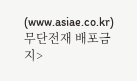(www.asiae.co.kr) 무단전재 배포금지>